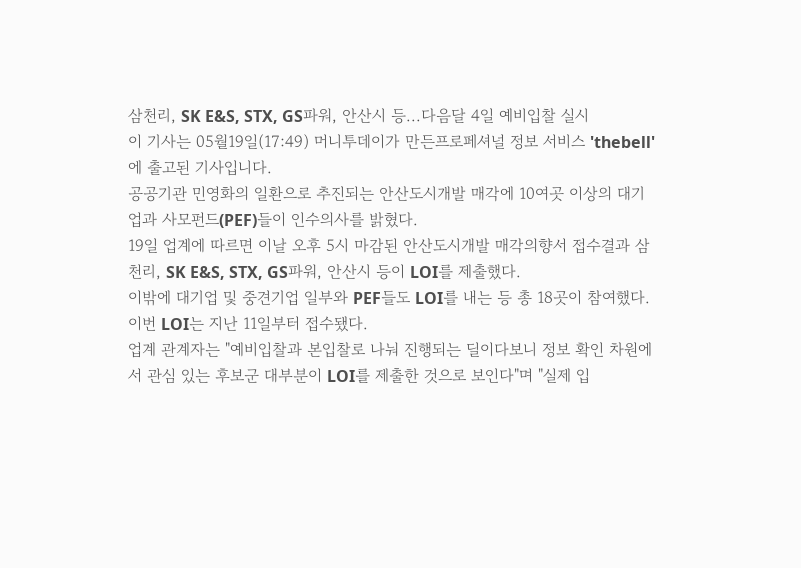삼천리, SK E&S, STX, GS파워, 안산시 등...다음달 4일 예비입찰 실시
이 기사는 05월19일(17:49) 머니투데이가 만든프로페셔널 정보 서비스 'thebell'에 출고된 기사입니다.
공공기관 민영화의 일환으로 추진되는 안산도시개발 매각에 10여곳 이상의 대기업과 사모펀드(PEF)들이 인수의사를 밝혔다.
19일 업계에 따르면 이날 오후 5시 마감된 안산도시개발 매각의향서 접수결과 삼천리, SK E&S, STX, GS파워, 안산시 등이 LOI를 제출했다.
이밖에 대기업 및 중견기업 일부와 PEF들도 LOI를 내는 등 총 18곳이 참여했다. 이번 LOI는 지난 11일부터 접수됐다.
업계 관계자는 "예비입찰과 본입찰로 나눠 진행되는 딜이다보니 정보 확인 차원에서 관심 있는 후보군 대부분이 LOI를 제출한 것으로 보인다"며 "실제 입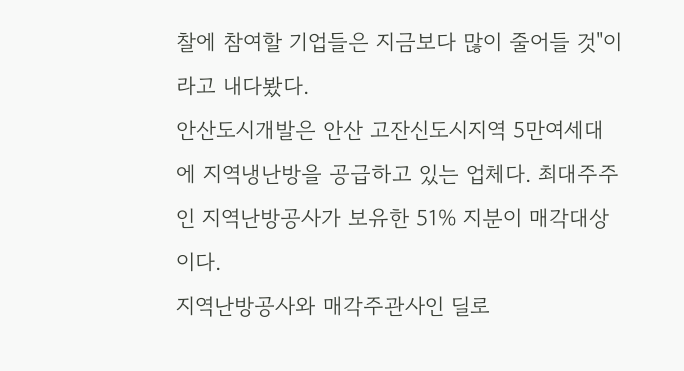찰에 참여할 기업들은 지금보다 많이 줄어들 것"이라고 내다봤다.
안산도시개발은 안산 고잔신도시지역 5만여세대에 지역냉난방을 공급하고 있는 업체다. 최대주주인 지역난방공사가 보유한 51% 지분이 매각대상이다.
지역난방공사와 매각주관사인 딜로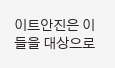이트안진은 이들을 대상으로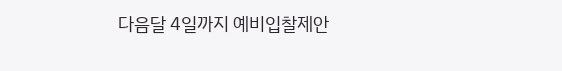다음달 4일까지 예비입찰제안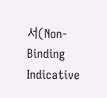서(Non-Binding Indicative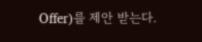Offer)를 제안 받는다.